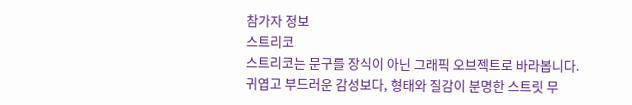참가자 정보
스트리코
스트리코는 문구를 장식이 아닌 그래픽 오브젝트로 바라봅니다.
귀엽고 부드러운 감성보다, 형태와 질감이 분명한 스트릿 무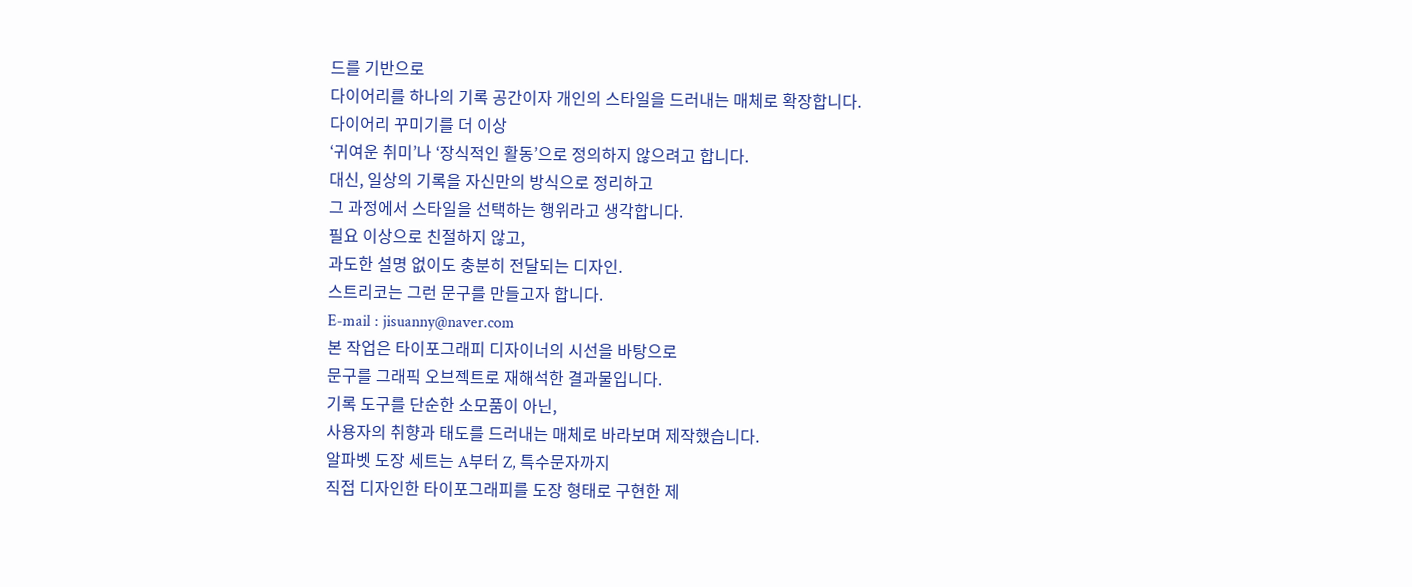드를 기반으로
다이어리를 하나의 기록 공간이자 개인의 스타일을 드러내는 매체로 확장합니다.
다이어리 꾸미기를 더 이상
‘귀여운 취미’나 ‘장식적인 활동’으로 정의하지 않으려고 합니다.
대신, 일상의 기록을 자신만의 방식으로 정리하고
그 과정에서 스타일을 선택하는 행위라고 생각합니다.
필요 이상으로 친절하지 않고,
과도한 설명 없이도 충분히 전달되는 디자인.
스트리코는 그런 문구를 만들고자 합니다.
E-mail : jisuanny@naver.com
본 작업은 타이포그래피 디자이너의 시선을 바탕으로
문구를 그래픽 오브젝트로 재해석한 결과물입니다.
기록 도구를 단순한 소모품이 아닌,
사용자의 취향과 태도를 드러내는 매체로 바라보며 제작했습니다.
알파벳 도장 세트는 A부터 Z, 특수문자까지
직접 디자인한 타이포그래피를 도장 형태로 구현한 제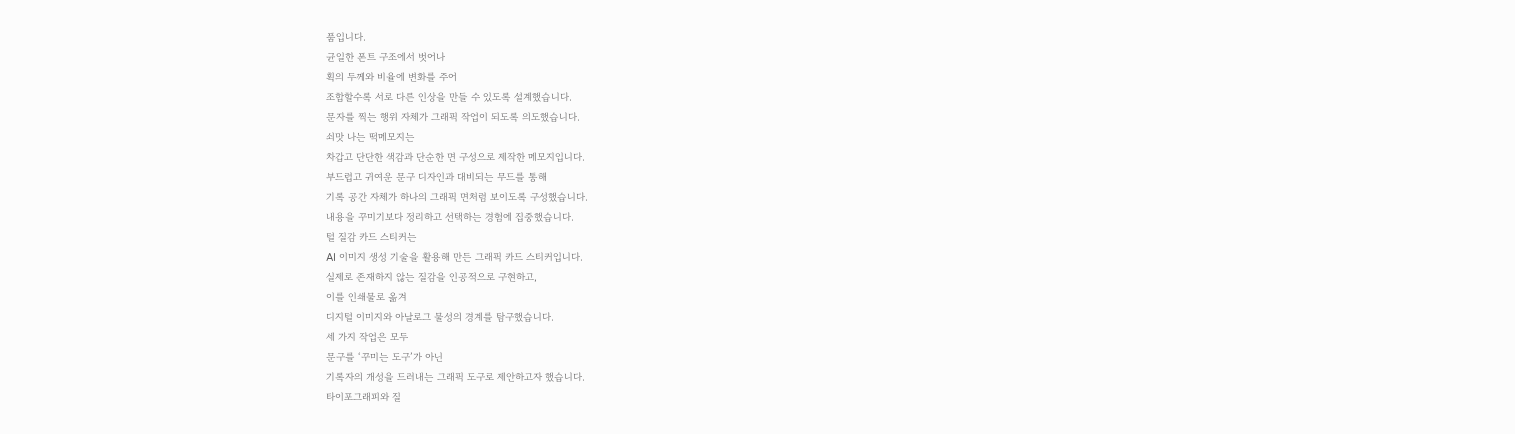품입니다.
균일한 폰트 구조에서 벗어나
획의 두께와 비율에 변화를 주어
조합할수록 서로 다른 인상을 만들 수 있도록 설계했습니다.
문자를 찍는 행위 자체가 그래픽 작업이 되도록 의도했습니다.
쇠맛 나는 떡메모지는
차갑고 단단한 색감과 단순한 면 구성으로 제작한 메모지입니다.
부드럽고 귀여운 문구 디자인과 대비되는 무드를 통해
기록 공간 자체가 하나의 그래픽 면처럼 보이도록 구성했습니다.
내용을 꾸미기보다 정리하고 선택하는 경험에 집중했습니다.
털 질감 카드 스티커는
AI 이미지 생성 기술을 활용해 만든 그래픽 카드 스티커입니다.
실제로 존재하지 않는 질감을 인공적으로 구현하고,
이를 인쇄물로 옮겨
디지털 이미지와 아날로그 물성의 경계를 탐구했습니다.
세 가지 작업은 모두
문구를 ‘꾸미는 도구’가 아닌
기록자의 개성을 드러내는 그래픽 도구로 제안하고자 했습니다.
타이포그래피와 질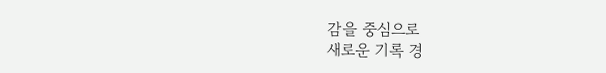감을 중심으로
새로운 기록 경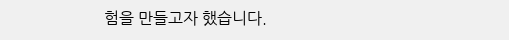험을 만들고자 했습니다.